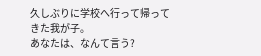久しぶりに学校へ行って帰ってきた我が子。
あなたは、なんて言う?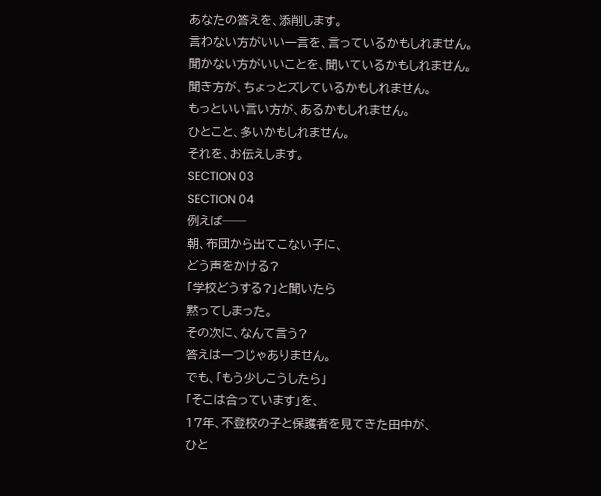あなたの答えを、添削します。
言わない方がいい一言を、言っているかもしれません。
聞かない方がいいことを、聞いているかもしれません。
聞き方が、ちょっとズレているかもしれません。
もっといい言い方が、あるかもしれません。
ひとこと、多いかもしれません。
それを、お伝えします。
SECTION 03
SECTION 04
例えば──
朝、布団から出てこない子に、
どう声をかける?
「学校どうする?」と聞いたら
黙ってしまった。
その次に、なんて言う?
答えは一つじゃありません。
でも、「もう少しこうしたら」
「そこは合っています」を、
17年、不登校の子と保護者を見てきた田中が、
ひと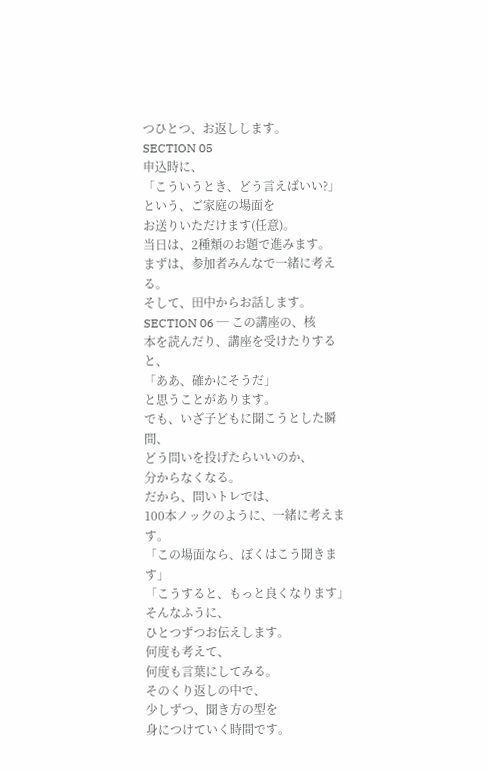つひとつ、お返しします。
SECTION 05
申込時に、
「こういうとき、どう言えばいい?」
という、ご家庭の場面を
お送りいただけます(任意)。
当日は、2種類のお題で進みます。
まずは、参加者みんなで一緒に考える。
そして、田中からお話します。
SECTION 06 ─ この講座の、核
本を読んだり、講座を受けたりすると、
「ああ、確かにそうだ」
と思うことがあります。
でも、いざ子どもに聞こうとした瞬間、
どう問いを投げたらいいのか、
分からなくなる。
だから、問いトレでは、
100本ノックのように、一緒に考えます。
「この場面なら、ぼくはこう聞きます」
「こうすると、もっと良くなります」
そんなふうに、
ひとつずつお伝えします。
何度も考えて、
何度も言葉にしてみる。
そのくり返しの中で、
少しずつ、聞き方の型を
身につけていく時間です。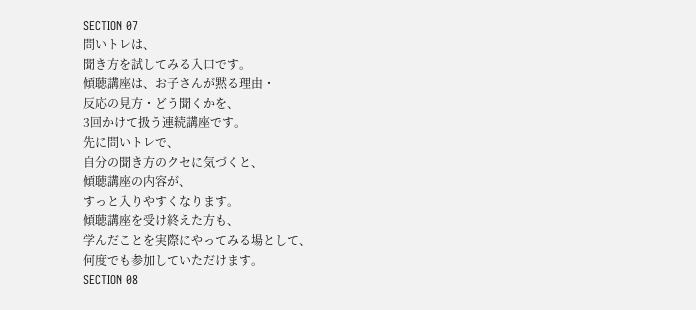SECTION 07
問いトレは、
聞き方を試してみる入口です。
傾聴講座は、お子さんが黙る理由・
反応の見方・どう聞くかを、
3回かけて扱う連続講座です。
先に問いトレで、
自分の聞き方のクセに気づくと、
傾聴講座の内容が、
すっと入りやすくなります。
傾聴講座を受け終えた方も、
学んだことを実際にやってみる場として、
何度でも参加していただけます。
SECTION 08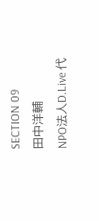SECTION 09
田中洋輔
NPO法人D.Live 代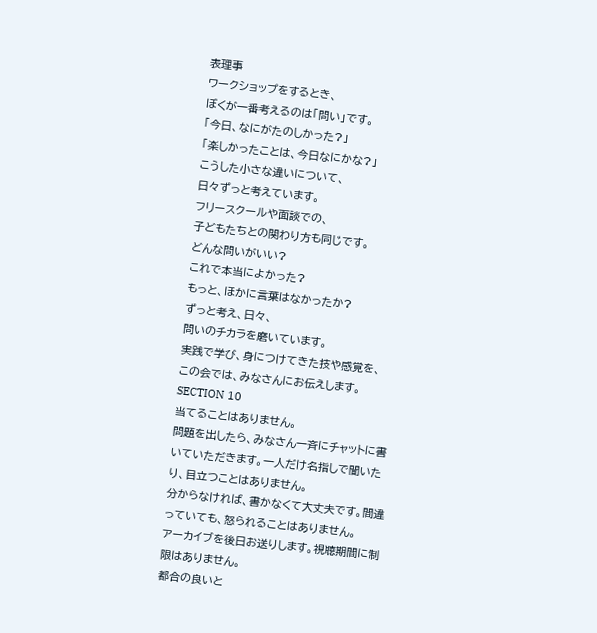表理事
ワークショップをするとき、
ぼくが一番考えるのは「問い」です。
「今日、なにがたのしかった?」
「楽しかったことは、今日なにかな?」
こうした小さな違いについて、
日々ずっと考えています。
フリースクールや面談での、
子どもたちとの関わり方も同じです。
どんな問いがいい?
これで本当によかった?
もっと、ほかに言葉はなかったか?
ずっと考え、日々、
問いのチカラを磨いています。
実践で学び、身につけてきた技や感覚を、
この会では、みなさんにお伝えします。
SECTION 10
当てることはありません。
問題を出したら、みなさん一斉にチャットに書いていただきます。一人だけ名指しで聞いたり、目立つことはありません。
分からなければ、書かなくて大丈夫です。間違っていても、怒られることはありません。
アーカイブを後日お送りします。視聴期間に制限はありません。
都合の良いと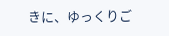きに、ゆっくりご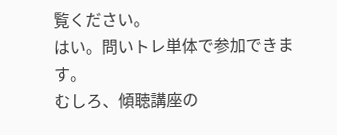覧ください。
はい。問いトレ単体で参加できます。
むしろ、傾聴講座の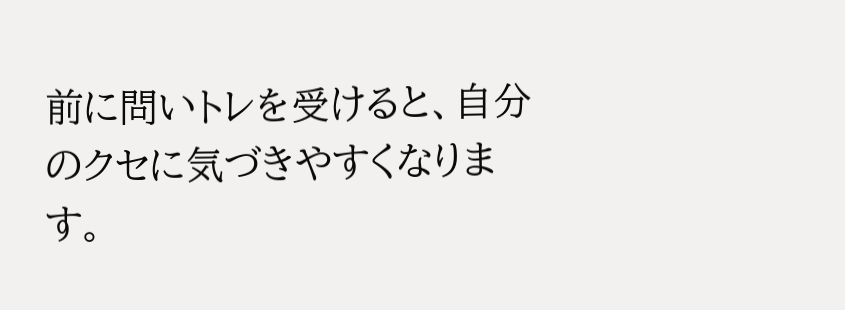前に問いトレを受けると、自分のクセに気づきやすくなります。